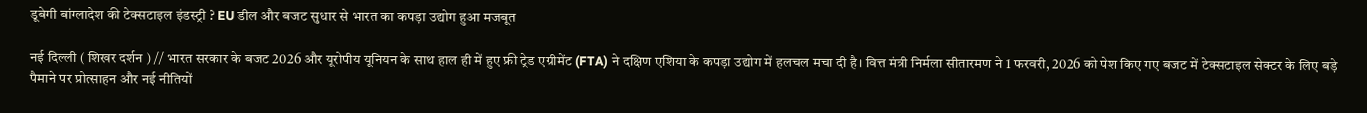डूबेगी बांग्लादेश की टेक्सटाइल इंडस्ट्री ? EU डील और बजट सुधार से भारत का कपड़ा उद्योग हुआ मजबूत

नई दिल्ली ( शिखर दर्शन ) // भारत सरकार के बजट 2026 और यूरोपीय यूनियन के साथ हाल ही में हुए फ्री ट्रेड एग्रीमेंट (FTA) ने दक्षिण एशिया के कपड़ा उद्योग में हलचल मचा दी है। वित्त मंत्री निर्मला सीतारमण ने 1 फरवरी, 2026 को पेश किए गए बजट में टेक्सटाइल सेक्टर के लिए बड़े पैमाने पर प्रोत्साहन और नई नीतियों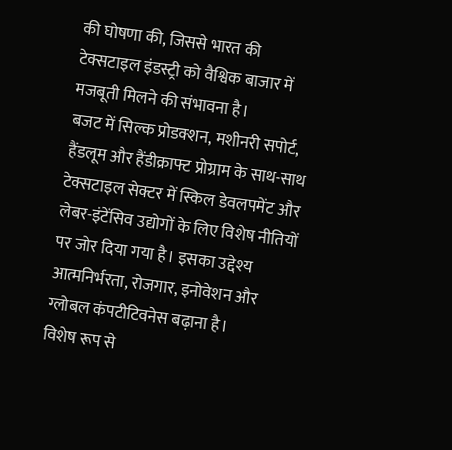की घोषणा की, जिससे भारत की टेक्सटाइल इंडस्ट्री को वैश्विक बाजार में मजबूती मिलने की संभावना है।
बजट में सिल्क प्रोडक्शन, मशीनरी सपोर्ट, हैंडलूम और हैंडीक्राफ्ट प्रोग्राम के साथ-साथ टेक्सटाइल सेक्टर में स्किल डेवलपमेंट और लेबर-इंटेंसिव उद्योगों के लिए विशेष नीतियों पर जोर दिया गया है। इसका उद्देश्य आत्मनिर्भरता, रोजगार, इनोवेशन और ग्लोबल कंपटीटिवनेस बढ़ाना है।
विशेष रूप से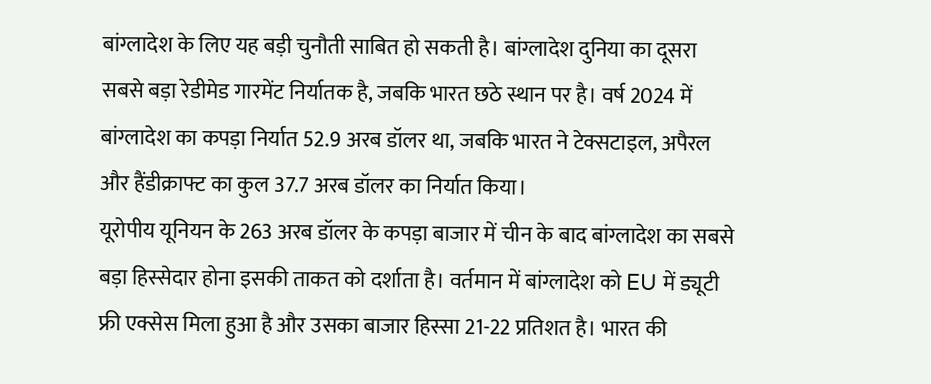बांग्लादेश के लिए यह बड़ी चुनौती साबित हो सकती है। बांग्लादेश दुनिया का दूसरा सबसे बड़ा रेडीमेड गारमेंट निर्यातक है, जबकि भारत छठे स्थान पर है। वर्ष 2024 में बांग्लादेश का कपड़ा निर्यात 52.9 अरब डॉलर था, जबकि भारत ने टेक्सटाइल, अपैरल और हैंडीक्राफ्ट का कुल 37.7 अरब डॉलर का निर्यात किया।
यूरोपीय यूनियन के 263 अरब डॉलर के कपड़ा बाजार में चीन के बाद बांग्लादेश का सबसे बड़ा हिस्सेदार होना इसकी ताकत को दर्शाता है। वर्तमान में बांग्लादेश को EU में ड्यूटी फ्री एक्सेस मिला हुआ है और उसका बाजार हिस्सा 21-22 प्रतिशत है। भारत की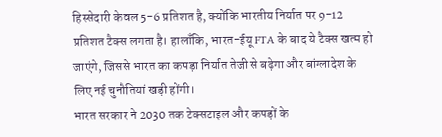हिस्सेदारी केवल 5-6 प्रतिशत है, क्योंकि भारतीय निर्यात पर 9-12 प्रतिशत टैक्स लगता है। हालाँकि, भारत-ईयू FTA के बाद ये टैक्स खत्म हो जाएंगे, जिससे भारत का कपड़ा निर्यात तेजी से बढ़ेगा और बांग्लादेश के लिए नई चुनौतियां खड़ी होंगी।
भारत सरकार ने 2030 तक टेक्सटाइल और कपड़ों के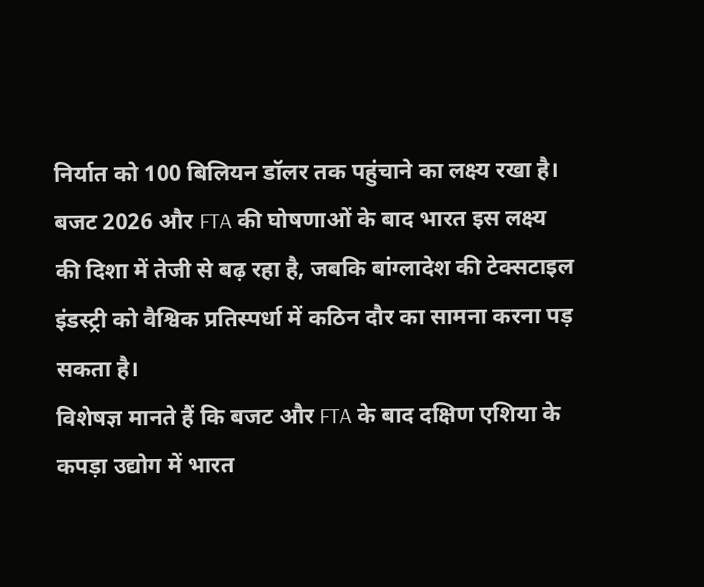निर्यात को 100 बिलियन डॉलर तक पहुंचाने का लक्ष्य रखा है। बजट 2026 और FTA की घोषणाओं के बाद भारत इस लक्ष्य की दिशा में तेजी से बढ़ रहा है, जबकि बांग्लादेश की टेक्सटाइल इंडस्ट्री को वैश्विक प्रतिस्पर्धा में कठिन दौर का सामना करना पड़ सकता है।
विशेषज्ञ मानते हैं कि बजट और FTA के बाद दक्षिण एशिया के कपड़ा उद्योग में भारत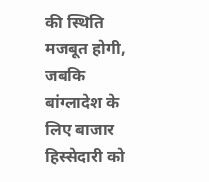की स्थिति मजबूत होगी, जबकि बांग्लादेश के लिए बाजार हिस्सेदारी को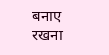बनाए रखना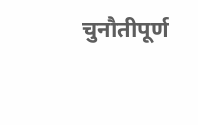चुनौतीपूर्ण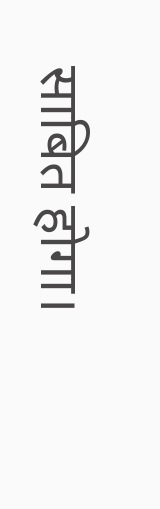साबित होगा।